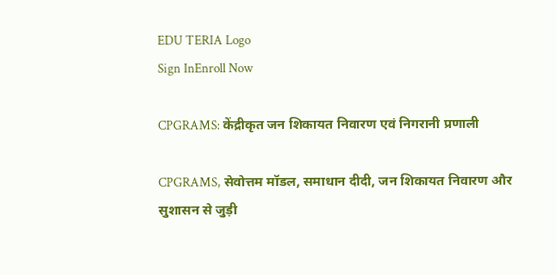EDU TERIA Logo
Sign InEnroll Now

CPGRAMS: केंद्रीकृत जन शिकायत निवारण एवं निगरानी प्रणाली

CPGRAMS, सेवोत्तम मॉडल, समाधान दीदी, जन शिकायत निवारण और सुशासन से जुड़ी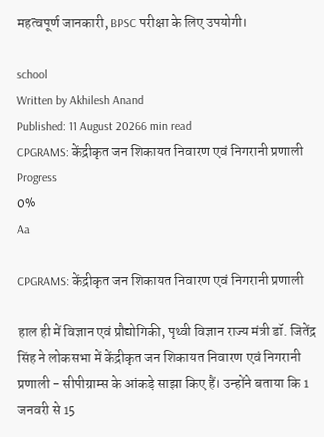महत्वपूर्ण जानकारी, BPSC परीक्षा के लिए उपयोगी।

school
Written by Akhilesh Anand
Published: 11 August 20266 min read
CPGRAMS: केंद्रीकृत जन शिकायत निवारण एवं निगरानी प्रणाली
Progress
0%
Aa

CPGRAMS: केंद्रीकृत जन शिकायत निवारण एवं निगरानी प्रणाली

हाल ही में विज्ञान एवं प्रौद्योगिकी, पृथ्वी विज्ञान राज्य मंत्री डॉ. जितेंद्र सिंह ने लोकसभा में केंद्रीकृत जन शिकायत निवारण एवं निगरानी प्रणाली - सीपीग्राम्स के आंकड़े साझा किए हैं। उन्होंने बताया कि 1 जनवरी से 15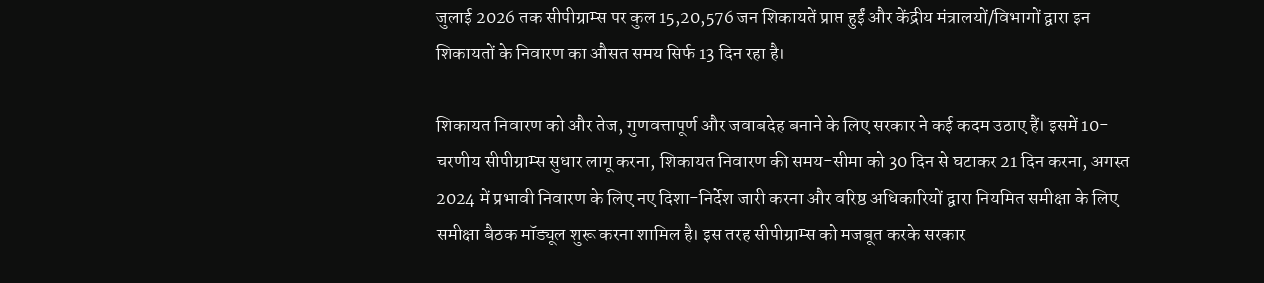जुलाई 2026 तक सीपीग्राम्स पर कुल 15,20,576 जन शिकायतें प्राप्त हुईं और केंद्रीय मंत्रालयों/विभागों द्वारा इन शिकायतों के निवारण का औसत समय सिर्फ 13 दिन रहा है।

शिकायत निवारण को और तेज, गुणवत्तापूर्ण और जवाबदेह बनाने के लिए सरकार ने कई कदम उठाए हैं। इसमें 10-चरणीय सीपीग्राम्स सुधार लागू करना, शिकायत निवारण की समय-सीमा को 30 दिन से घटाकर 21 दिन करना, अगस्त 2024 में प्रभावी निवारण के लिए नए दिशा-निर्देश जारी करना और वरिष्ठ अधिकारियों द्वारा नियमित समीक्षा के लिए समीक्षा बैठक मॉड्यूल शुरू करना शामिल है। इस तरह सीपीग्राम्स को मजबूत करके सरकार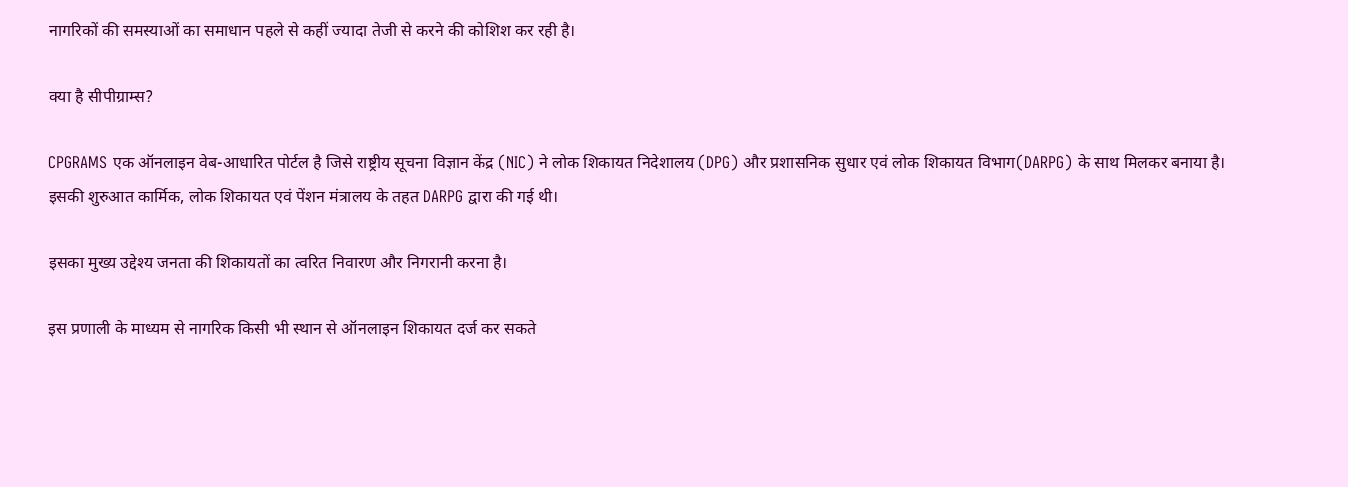नागरिकों की समस्याओं का समाधान पहले से कहीं ज्यादा तेजी से करने की कोशिश कर रही है।

क्या है सीपीग्राम्स?

CPGRAMS एक ऑनलाइन वेब-आधारित पोर्टल है जिसे राष्ट्रीय सूचना विज्ञान केंद्र (NIC) ने लोक शिकायत निदेशालय (DPG) और प्रशासनिक सुधार एवं लोक शिकायत विभाग(DARPG) के साथ मिलकर बनाया है। इसकी शुरुआत कार्मिक, लोक शिकायत एवं पेंशन मंत्रालय के तहत DARPG द्वारा की गई थी।

इसका मुख्य उद्देश्य जनता की शिकायतों का त्वरित निवारण और निगरानी करना है।

इस प्रणाली के माध्यम से नागरिक किसी भी स्थान से ऑनलाइन शिकायत दर्ज कर सकते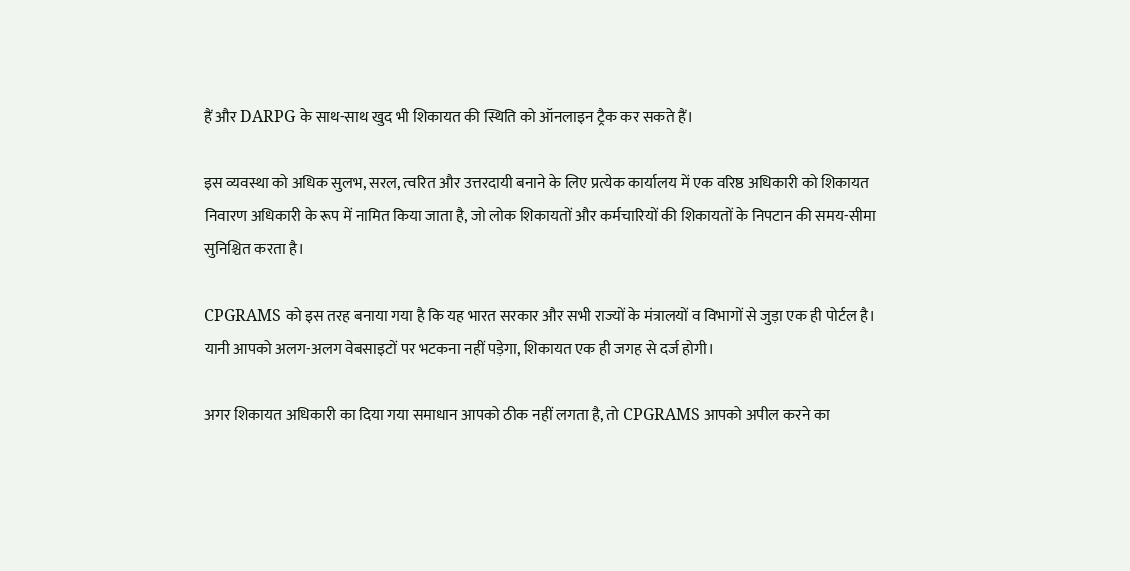हैं और DARPG के साथ-साथ खुद भी शिकायत की स्थिति को ऑनलाइन ट्रैक कर सकते हैं।

इस व्यवस्था को अधिक सुलभ, सरल, त्वरित और उत्तरदायी बनाने के लिए प्रत्येक कार्यालय में एक वरिष्ठ अधिकारी को शिकायत निवारण अधिकारी के रूप में नामित किया जाता है, जो लोक शिकायतों और कर्मचारियों की शिकायतों के निपटान की समय-सीमा सुनिश्चित करता है।

CPGRAMS को इस तरह बनाया गया है कि यह भारत सरकार और सभी राज्यों के मंत्रालयों व विभागों से जुड़ा एक ही पोर्टल है। यानी आपको अलग-अलग वेबसाइटों पर भटकना नहीं पड़ेगा, शिकायत एक ही जगह से दर्ज होगी।

अगर शिकायत अधिकारी का दिया गया समाधान आपको ठीक नहीं लगता है, तो CPGRAMS आपको अपील करने का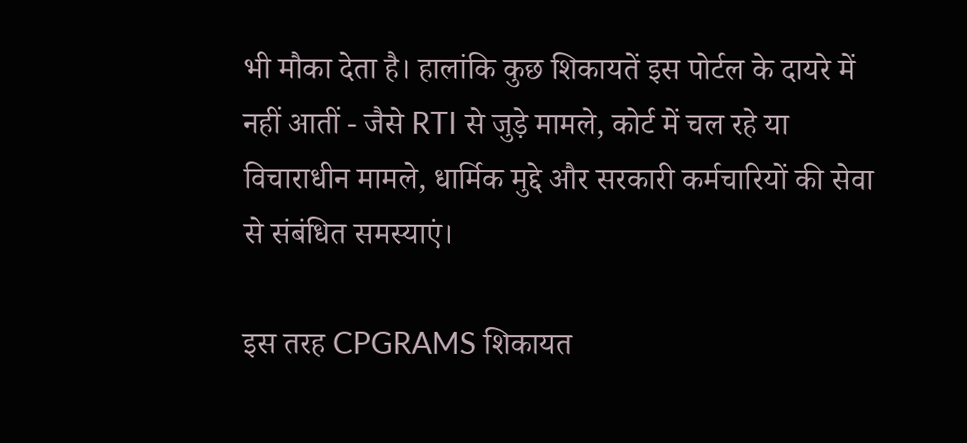भी मौका देता है। हालांकि कुछ शिकायतें इस पोर्टल के दायरे में नहीं आतीं - जैसे RTI से जुड़े मामले, कोर्ट में चल रहे या विचाराधीन मामले, धार्मिक मुद्दे और सरकारी कर्मचारियों की सेवा से संबंधित समस्याएं।

इस तरह CPGRAMS शिकायत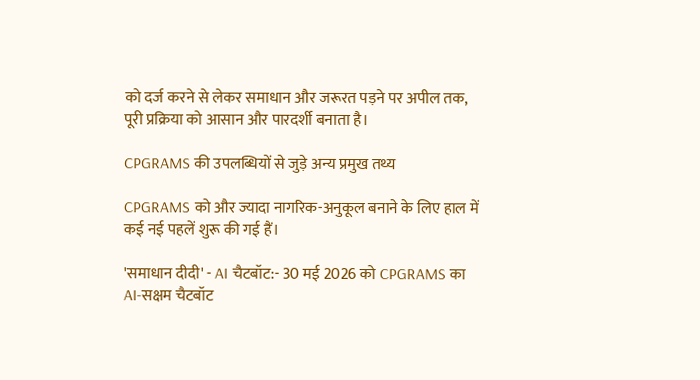को दर्ज करने से लेकर समाधान और जरूरत पड़ने पर अपील तक, पूरी प्रक्रिया को आसान और पारदर्शी बनाता है।

CPGRAMS की उपलब्धियों से जुड़े अन्य प्रमुख तथ्य

CPGRAMS को और ज्यादा नागरिक-अनुकूल बनाने के लिए हाल में कई नई पहलें शुरू की गई हैं।

'समाधान दीदी' - AI चैटबॉट:- 30 मई 2026 को CPGRAMS का AI-सक्षम चैटबॉट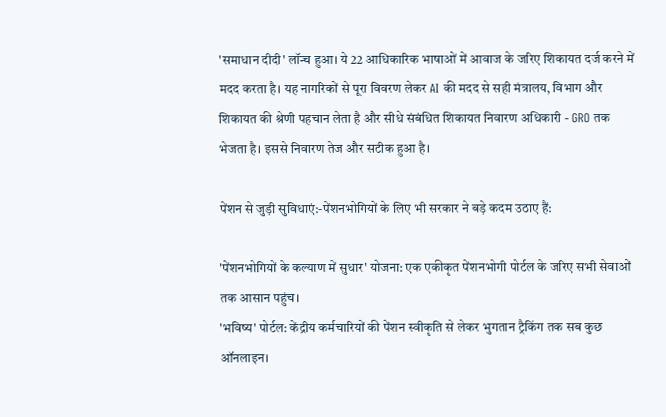'समाधान दीदी' लॉन्च हुआ। ये 22 आधिकारिक भाषाओं में आवाज के जरिए शिकायत दर्ज करने में मदद करता है। यह नागरिकों से पूरा विवरण लेकर AI की मदद से सही मंत्रालय, विभाग और शिकायत की श्रेणी पहचान लेता है और सीधे संबंधित शिकायत निवारण अधिकारी - GRO तक भेजता है। इससे निवारण तेज और सटीक हुआ है।

पेंशन से जुड़ी सुविधाएं:-पेंशनभोगियों के लिए भी सरकार ने बड़े कदम उठाए हैं:

'पेंशनभोगियों के कल्याण में सुधार' योजना: एक एकीकृत पेंशनभोगी पोर्टल के जरिए सभी सेवाओं तक आसान पहुंच।
'भविष्य' पोर्टल: केंद्रीय कर्मचारियों की पेंशन स्वीकृति से लेकर भुगतान ट्रैकिंग तक सब कुछ ऑनलाइन।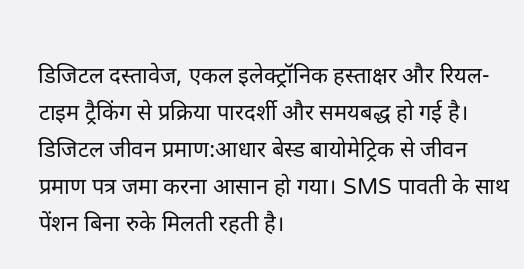डिजिटल दस्तावेज, एकल इलेक्ट्रॉनिक हस्ताक्षर और रियल-टाइम ट्रैकिंग से प्रक्रिया पारदर्शी और समयबद्ध हो गई है।
डिजिटल जीवन प्रमाण:आधार बेस्ड बायोमेट्रिक से जीवन प्रमाण पत्र जमा करना आसान हो गया। SMS पावती के साथ पेंशन बिना रुके मिलती रहती है।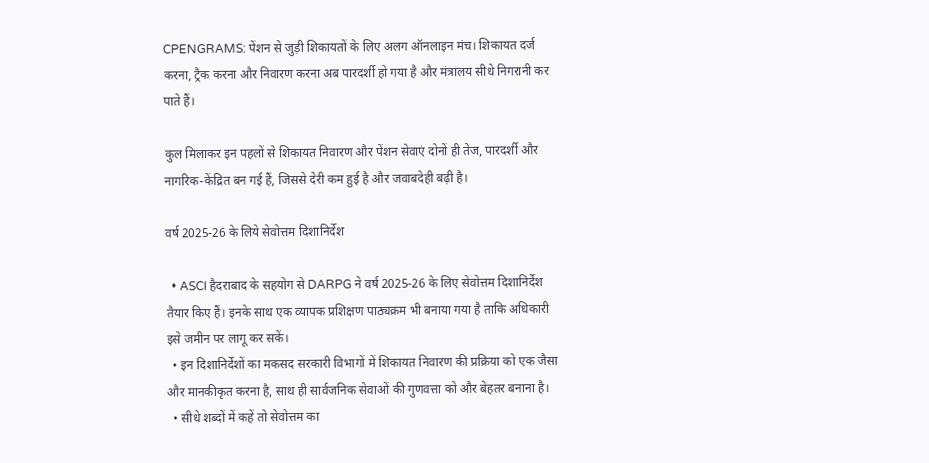CPENGRAMS: पेंशन से जुड़ी शिकायतों के लिए अलग ऑनलाइन मंच। शिकायत दर्ज करना, ट्रैक करना और निवारण करना अब पारदर्शी हो गया है और मंत्रालय सीधे निगरानी कर पाते हैं।

कुल मिलाकर इन पहलों से शिकायत निवारण और पेंशन सेवाएं दोनों ही तेज, पारदर्शी और नागरिक-केंद्रित बन गई हैं, जिससे देरी कम हुई है और जवाबदेही बढ़ी है।

वर्ष 2025-26 के लिये सेवोत्तम दिशानिर्देश

  • ASCI हैदराबाद के सहयोग से DARPG ने वर्ष 2025-26 के लिए सेवोत्तम दिशानिर्देश तैयार किए हैं। इनके साथ एक व्यापक प्रशिक्षण पाठ्यक्रम भी बनाया गया है ताकि अधिकारी इसे जमीन पर लागू कर सकें।
  • इन दिशानिर्देशों का मकसद सरकारी विभागों में शिकायत निवारण की प्रक्रिया को एक जैसा और मानकीकृत करना है, साथ ही सार्वजनिक सेवाओं की गुणवत्ता को और बेहतर बनाना है।
  • सीधे शब्दों में कहें तो सेवोत्तम का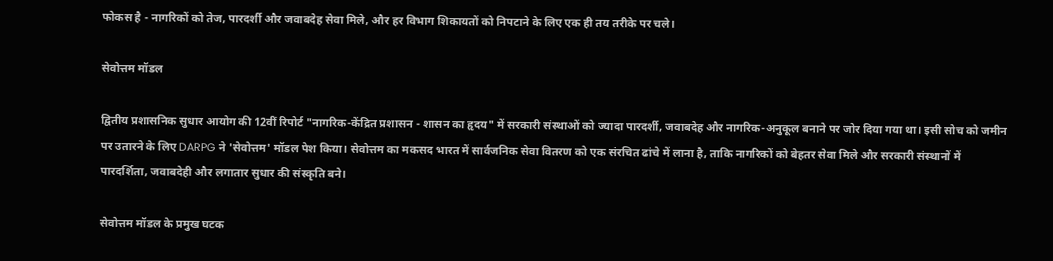फोकस है - नागरिकों को तेज, पारदर्शी और जवाबदेह सेवा मिले, और हर विभाग शिकायतों को निपटाने के लिए एक ही तय तरीके पर चले।

सेवोत्तम मॉडल

द्वितीय प्रशासनिक सुधार आयोग की 12वीं रिपोर्ट "नागरिक-केंद्रित प्रशासन - शासन का हृदय" में सरकारी संस्थाओं को ज्यादा पारदर्शी, जवाबदेह और नागरिक-अनुकूल बनाने पर जोर दिया गया था। इसी सोच को जमीन पर उतारने के लिए DARPG ने 'सेवोत्तम' मॉडल पेश किया। सेवोत्तम का मकसद भारत में सार्वजनिक सेवा वितरण को एक संरचित ढांचे में लाना है, ताकि नागरिकों को बेहतर सेवा मिले और सरकारी संस्थानों में पारदर्शिता, जवाबदेही और लगातार सुधार की संस्कृति बने।

सेवोत्तम मॉडल के प्रमुख घटक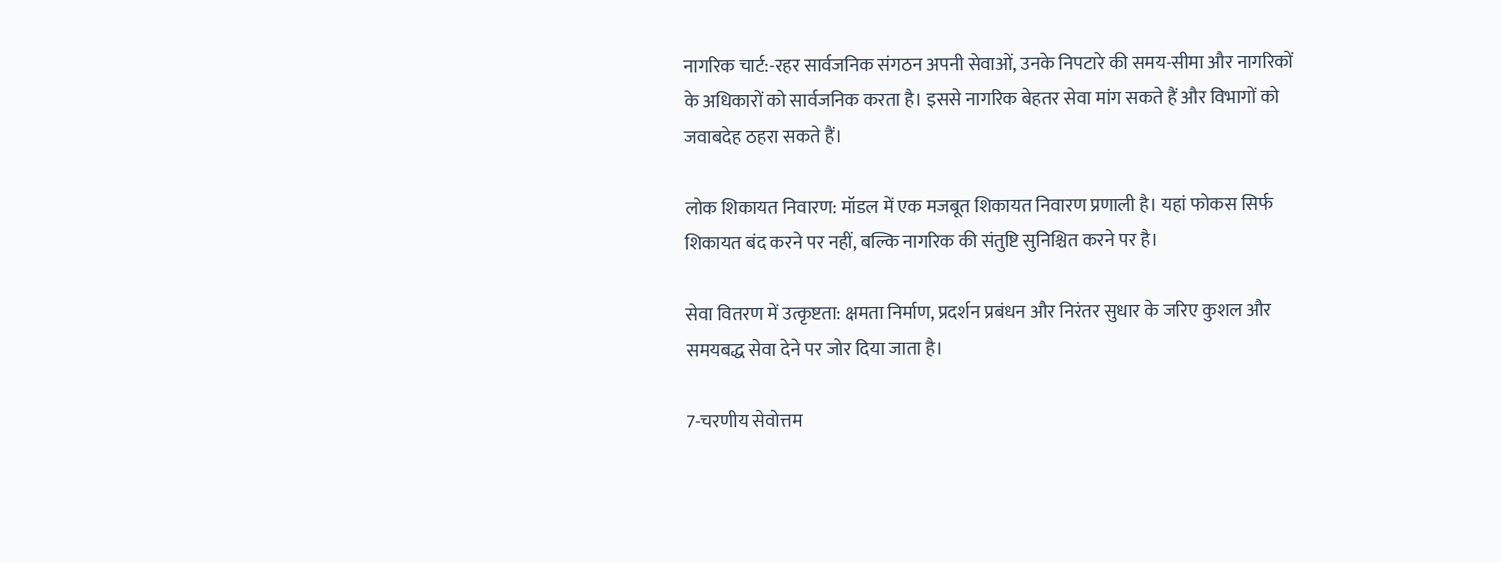नागरिक चार्ट:-रहर सार्वजनिक संगठन अपनी सेवाओं, उनके निपटारे की समय-सीमा और नागरिकों के अधिकारों को सार्वजनिक करता है। इससे नागरिक बेहतर सेवा मांग सकते हैं और विभागों को जवाबदेह ठहरा सकते हैं।

लोक शिकायत निवारण: मॉडल में एक मजबूत शिकायत निवारण प्रणाली है। यहां फोकस सिर्फ शिकायत बंद करने पर नहीं, बल्कि नागरिक की संतुष्टि सुनिश्चित करने पर है।

सेवा वितरण में उत्कृष्टता: क्षमता निर्माण, प्रदर्शन प्रबंधन और निरंतर सुधार के जरिए कुशल और समयबद्ध सेवा देने पर जोर दिया जाता है।

7-चरणीय सेवोत्तम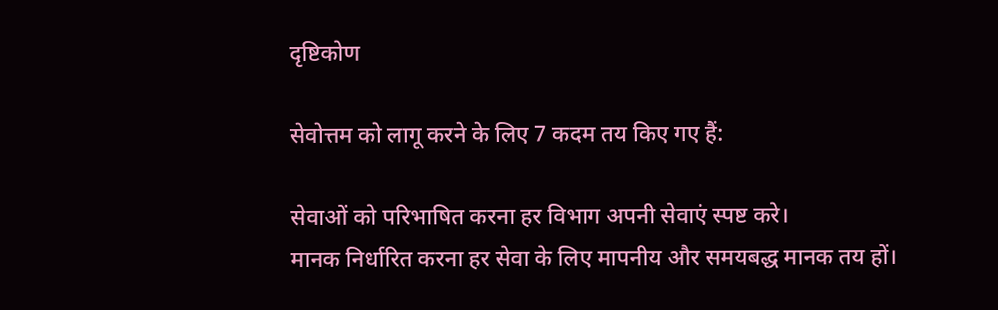दृष्टिकोण

सेवोत्तम को लागू करने के लिए 7 कदम तय किए गए हैं:

सेवाओं को परिभाषित करना हर विभाग अपनी सेवाएं स्पष्ट करे।
मानक निर्धारित करना हर सेवा के लिए मापनीय और समयबद्ध मानक तय हों।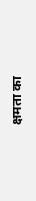क्षमता का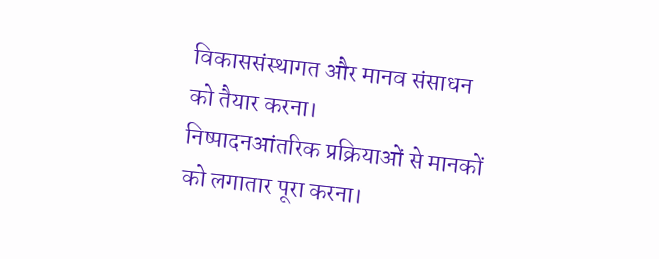विकाससंस्थागत और मानव संसाधन को तैयार करना।
निष्पादनआंतरिक प्रक्रियाओं से मानकों को लगातार पूरा करना।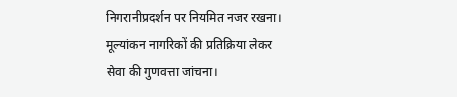निगरानीप्रदर्शन पर नियमित नजर रखना।
मूल्यांकन नागरिकों की प्रतिक्रिया लेकर सेवा की गुणवत्ता जांचना।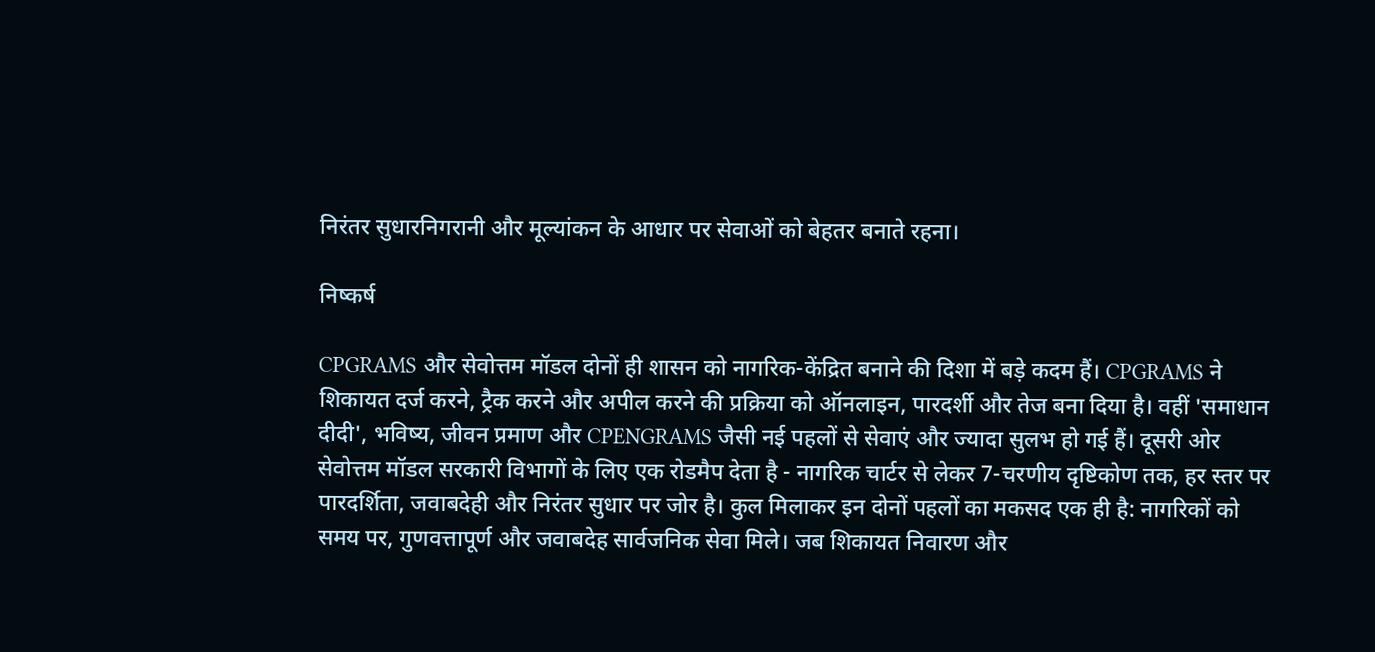निरंतर सुधारनिगरानी और मूल्यांकन के आधार पर सेवाओं को बेहतर बनाते रहना।

निष्कर्ष

CPGRAMS और सेवोत्तम मॉडल दोनों ही शासन को नागरिक-केंद्रित बनाने की दिशा में बड़े कदम हैं। CPGRAMS ने शिकायत दर्ज करने, ट्रैक करने और अपील करने की प्रक्रिया को ऑनलाइन, पारदर्शी और तेज बना दिया है। वहीं 'समाधान दीदी', भविष्य, जीवन प्रमाण और CPENGRAMS जैसी नई पहलों से सेवाएं और ज्यादा सुलभ हो गई हैं। दूसरी ओर सेवोत्तम मॉडल सरकारी विभागों के लिए एक रोडमैप देता है - नागरिक चार्टर से लेकर 7-चरणीय दृष्टिकोण तक, हर स्तर पर पारदर्शिता, जवाबदेही और निरंतर सुधार पर जोर है। कुल मिलाकर इन दोनों पहलों का मकसद एक ही है: नागरिकों को समय पर, गुणवत्तापूर्ण और जवाबदेह सार्वजनिक सेवा मिले। जब शिकायत निवारण और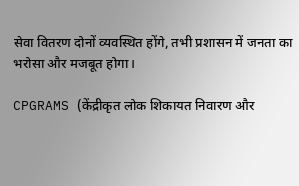सेवा वितरण दोनों व्यवस्थित होंगे, तभी प्रशासन में जनता का भरोसा और मजबूत होगा।

CPGRAMS (केंद्रीकृत लोक शिकायत निवारण और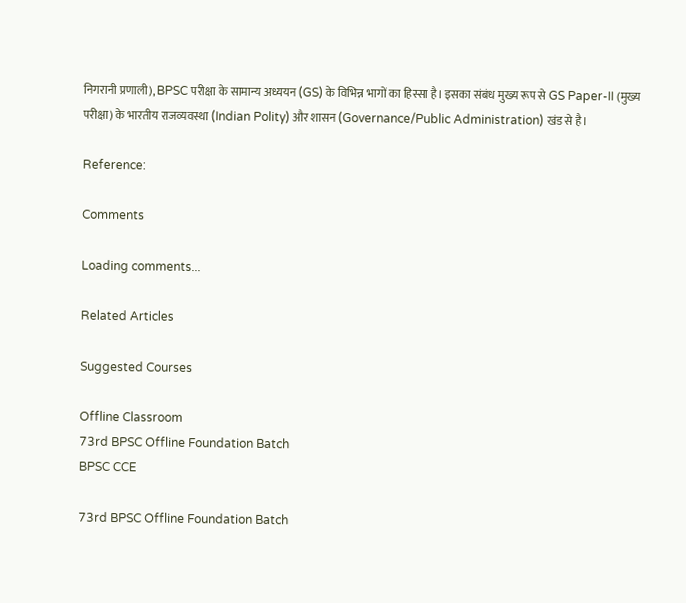निगरानी प्रणाली), BPSC परीक्षा के सामान्य अध्ययन (GS) के विभिन्न भागों का हिस्सा है। इसका संबंध मुख्य रूप से GS Paper-II (मुख्य परीक्षा) के भारतीय राजव्यवस्था (Indian Polity) और शासन (Governance/Public Administration) खंड से है।

Reference:

Comments

Loading comments...

Related Articles

Suggested Courses

Offline Classroom
73rd BPSC Offline Foundation Batch
BPSC CCE

73rd BPSC Offline Foundation Batch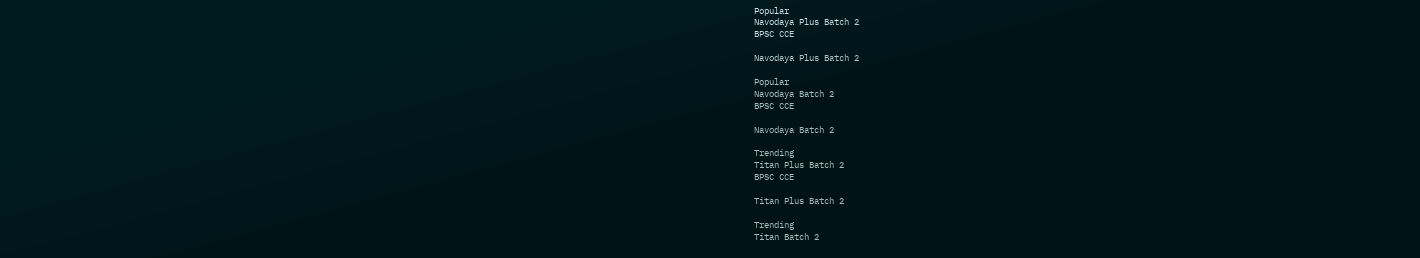Popular
Navodaya Plus Batch 2
BPSC CCE

Navodaya Plus Batch 2

Popular
Navodaya Batch 2
BPSC CCE

Navodaya Batch 2

Trending
Titan Plus Batch 2
BPSC CCE

Titan Plus Batch 2

Trending
Titan Batch 2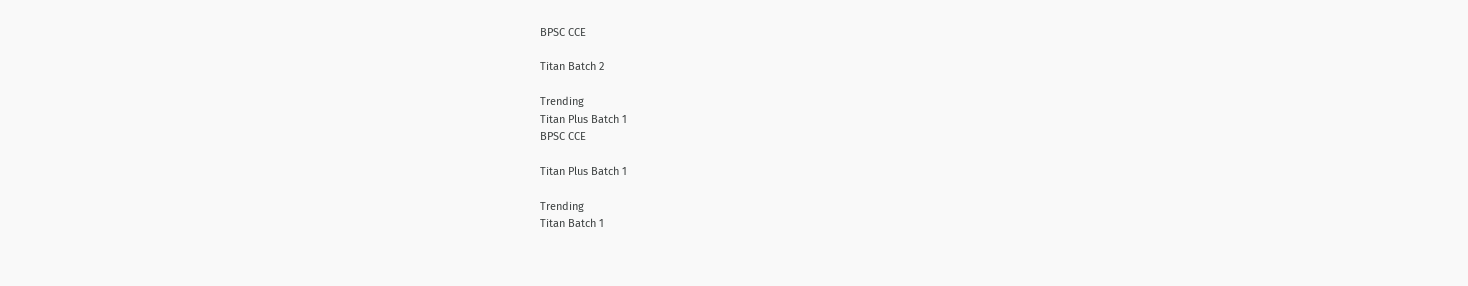BPSC CCE

Titan Batch 2

Trending
Titan Plus Batch 1
BPSC CCE

Titan Plus Batch 1

Trending
Titan Batch 1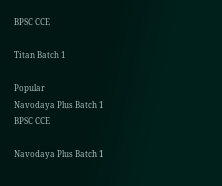BPSC CCE

Titan Batch 1

Popular
Navodaya Plus Batch 1
BPSC CCE

Navodaya Plus Batch 1